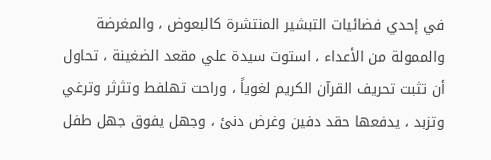في إحدي فضائيات التبشير المنتشرة كالبعوض ، والمغرضة والممولة من الأعداء ، استوت سيدة علي مقعد الضغينة ، تحاول أن تثبت تحريف القرآن الكريم لغوياً ، وراحت تهلفط وتثرثر وترغي وتزبد ، يدفعها حقد دفين وغرض دنئ ، وجهل يفوق جهل طفل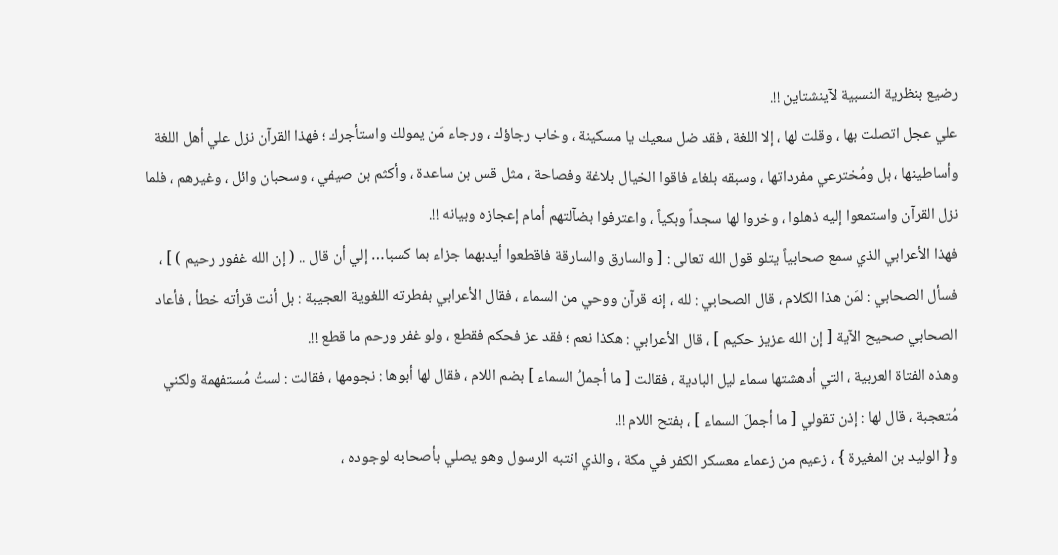رضيع بنظرية النسبية لآينشتاين !!.
علي عجل اتصلت بها ، وقلت لها ، إلا اللغة ، فقد ضل سعيك يا مسكينة ، وخاب رجاؤك ، ورجاء مَن يمولك واستأجرك ؛ فهذا القرآن نزل علي أهل اللغة وأساطينها ، بل ومُخترعي مفرداتها ، وسبقه بلغاء فاقوا الخيال بلاغة وفصاحة ، مثل قس بن ساعدة ، وأكثم بن صيفي ، وسحبان وائل ، وغيرهم ، فلما نزل القرآن واستمعوا إليه ذهلوا ، وخروا لها سجداً وبكياً ، واعترفوا بضآلتهم أمام إعجازه وبيانه !!.
فهذا الأعرابي الذي سمع صحابياً يتلو قول الله تعالى : [ والسارق والسارقة فاقطعوا أيدبهما جزاء بما كسبا… إلي أن قال .. ( إن الله غفور رحيم ) ] ، فسأل الصحابي : لمَن هذا الكلام ، قال الصحابي : لله ، إنه قرآن ووحي من السماء ، فقال الأعرابي بفطرته اللغوية العجيبة : بل أنت قرأته خطأ ، فأعاد الصحابي صحيح الآية [ إن الله عزيز حكيم ] ، قال الأعرابي : هكذا نعم ؛ فقد عز فحكم فقطع ، ولو غفر ورحم ما قطع !!.
وهذه الفتاة العربية ، التي أدهشتها سماء ليل البادية ، فقالت [ ما أجملُ السماء ] بضم اللام ، فقال لها أبوها : نجومها ، فقالت : لستُ مُستفهمة ولكني مُتعجبة ، قال لها : إذن تقولي [ ما أجملَ السماء ] ، بفتح اللام !!.
و{ الوليد بن المغيرة } ، زعيم من زعماء معسكر الكفر في مكة ، والذي انتبه الرسول وهو يصلي بأصحابه لوجوده ،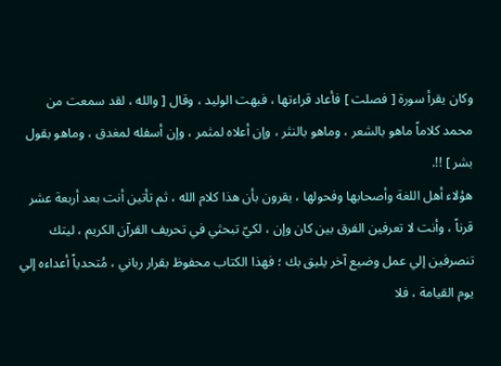وكان يقرأ سورة [ فصلت ] فأعاد قراءتها ، فبهت الوليد ، وقال [ والله ، لقد سمعت من محمد كلاماً ماهو بالشعر ، وماهو بالنثر ، وإن أعلاه لمثمر ، وإن أسفله لمغدق ، وماهو بقول بشر ] !!.
هؤلاء أهل اللغة وأصحابها وفحولها ، يقرون بأن هذا كلام الله ، ثم تأتين أنت بعد أربعة عشر قرناً ، وأنت لا تعرفين الفرق بين كان وإن ، لكيّ تبحثي في تحريف القرآن الكريم ، ليتك تنصرفين إلي عمل وضيع آخر يليق بك ؛ فهذا الكتاب محفوظ بقرار رباني ، مُتحدياً أعداءه إلي يوم القيامة ، فلا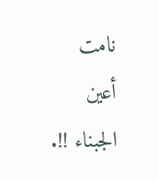نامت أعين الجبناء !!.